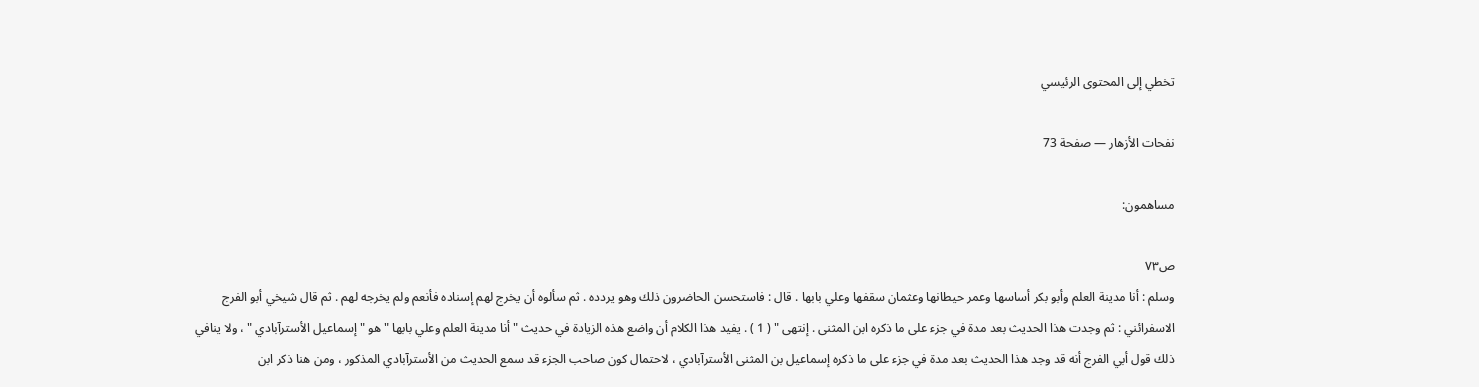تخطي إلى المحتوى الرئيسي

نفحات الأزهار — صفحة 73

مساهمون:

ص٧٣
وسلم : أنا مدينة العلم وأبو بكر أساسها وعمر حيطانها وعثمان سقفها وعلي بابها . قال : فاستحسن الحاضرون ذلك وهو يردده . ثم سألوه أن يخرج لهم إسناده فأنعم ولم يخرجه لهم . ثم قال شيخي أبو الفرج الاسفرائني : ثم وجدت هذا الحديث بعد مدة في جزء على ما ذكره ابن المثنى . إنتهى " ( 1 ) . يفيد هذا الكلام أن واضع هذه الزيادة في حديث " أنا مدينة العلم وعلي بابها " هو " إسماعيل الأسترآبادي " ، ولا ينافي ذلك قول أبي الفرج أنه قد وجد هذا الحديث بعد مدة في جزء على ما ذكره إسماعيل بن المثنى الأسترآبادي ، لاحتمال كون صاحب الجزء قد سمع الحديث من الأسترآبادي المذكور ، ومن هنا ذكر ابن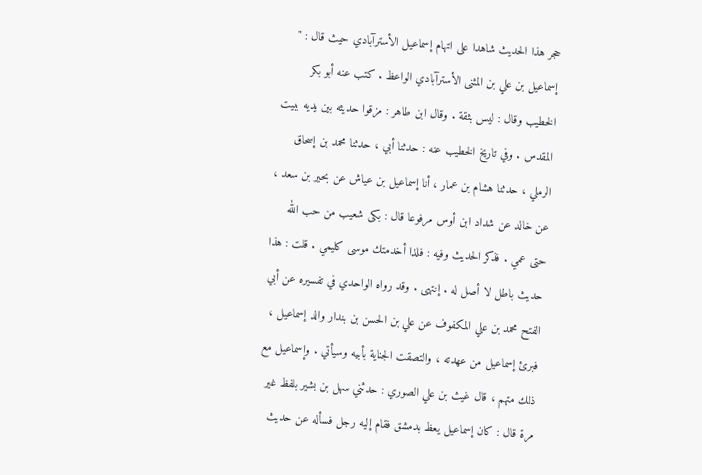حجر هذا الحديث شاهدا على اتهام إسماعيل الأسترآبادي حيث قال : " إسماعيل بن علي بن المثنى الأسترآبادي الواعظ . كتب عنه أبو بكر الخطيب وقال : ليس بثقة . وقال ابن طاهر : مزقوا حديثه بين يديه ببيت المقدس . وفي تاريخ الخطيب عنه : حدثنا أبي ، حدثنا محمد بن إسحاق الرملي ، حدثنا هشام بن عمار ، أنا إسماعيل بن عياش عن بحير بن سعد ، عن خالد عن شداد ابن أوس مرفوعا قال : بكى شعيب من حب الله حتى عمي . فذكر الحديث وفيه : فلذا أخدمتك موسى كليمي . قلت : هذا حديث باطل لا أصل له . إنتهى . وقد رواه الواحدي في تفسيره عن أبي الفتح محمد بن علي المكفوف عن علي بن الحسن بن بندار والد إسماعيل ، فبرئ إسماعيل من عهدته ، والتصقت الجناية بأبيه وسيأتي . وإسماعيل مع ذلك متهم ، قال غيث بن علي الصوري : حدثني سهل بن بشير بلفظ غير مرة قال : كان إسماعيل يعظ بدمشق فقام إليه رجل فسأله عن حديث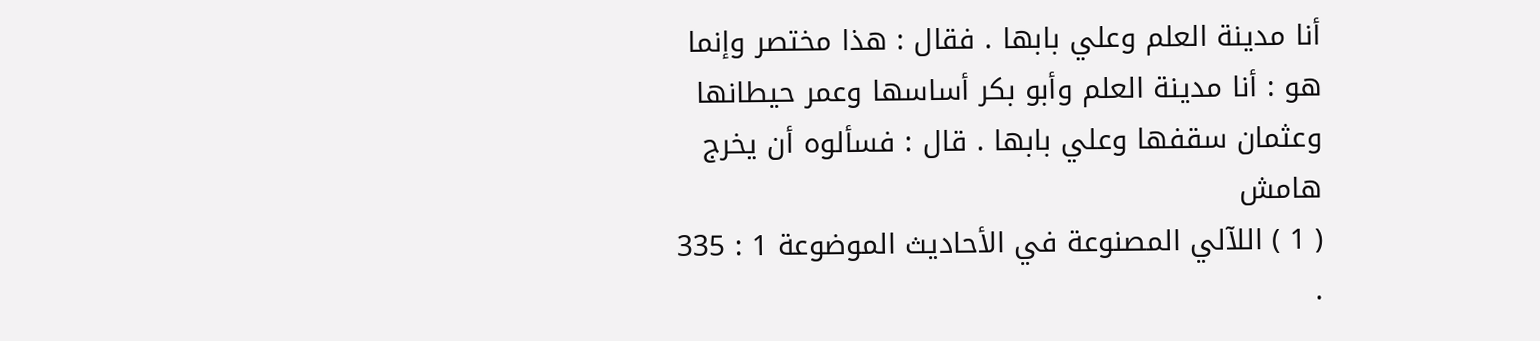أنا مدينة العلم وعلي بابها . فقال : هذا مختصر وإنما هو : أنا مدينة العلم وأبو بكر أساسها وعمر حيطانها وعثمان سقفها وعلي بابها . قال : فسألوه أن يخرج
هامش
( 1 ) اللآلي المصنوعة في الأحاديث الموضوعة 1 : 335 .